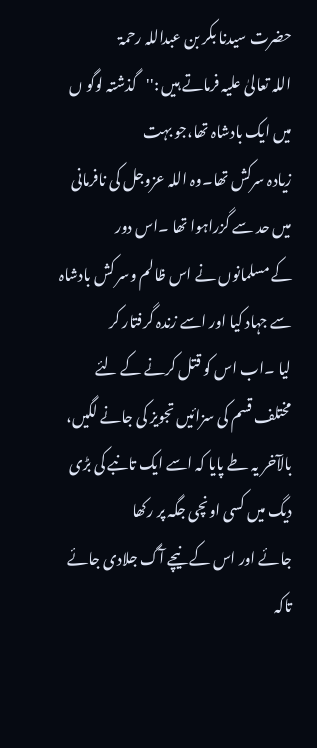حضرت سیدنا بکر بن عبداللہ رحمۃ
اللہ تعالیٰ علیہ فرماتے ہیں :''گذشتہ لوگو ں میں ایک بادشاہ تھا،جو بہت
زیادہ سرکش تھا۔وہ اللہ عزوجل کی نافرمانی میں حد سے گزراہوا تھا ۔اس دور
کے مسلمانوں نے اس ظالم وسر کش بادشاہ سے جہاد کیا اور اسے زندہ گرفتار کر
لیا ۔اب اس کو قتل کرنے کے لئے مختلف قسم کی سزائیں تجویز کی جانے لگیں،
بالآخر یہ طے پایا کہ اسے ایک تانبے کی بڑی دیگ میں کسی اونچی جگہ پر رکھا
جائے اور اس کے نیچے آگ جلادی جائے تاکہ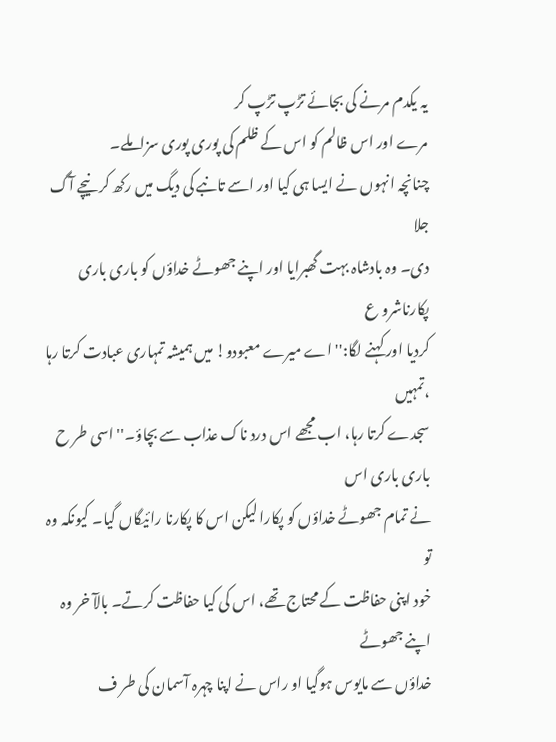یہ یکدم مرنے کی بجائے تڑپ تڑپ کر
مرے اور اس ظالم کو اس کے ظلم کی پوری پوری سزاملے۔
چنانچہ انہوں نے ایسا ہی کیا اور اسے تانبے کی دیگ میں رکھ کر نیچے آگ جلا
دی۔ وہ بادشاہ بہت گھبرایا اور اپنے جھوٹے خداؤں کو باری باری پکارناشرو ع
کردیا اور کہنے لگا:'' اے میرے معبودو! میں ہمیشہ تمہاری عبادت کرتا رہا ،تمہیں
سجدے کرتا رہا، اب مجھے اس درد ناک عذاب سے بچاؤ۔'' اسی طر ح باری باری اس
نے تمام جھوٹے خداؤں کو پکارا لیکن اس کا پکارنا رائیگاں گیا۔ کیونکہ وہ تو
خود اپنی حفاظت کے محتاج تھے، اس کی کیا حفاظت کرتے۔ بالآ خر وہ اپنے جھوٹے
خداؤں سے مایوس ہوگیا او راس نے اپنا چہرہ آسمان کی طر ف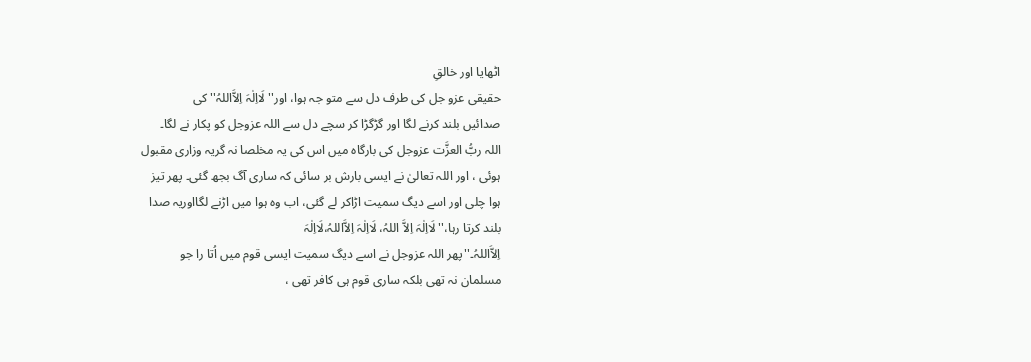اٹھایا اور خالقِ
حقیقی عزو جل کی طرف دل سے متو جہ ہوا، اور''لَااِلٰہَ اِلاَّاللہُ''کی
صدائیں بلند کرنے لگا اور گڑگڑا کر سچے دل سے اللہ عزوجل کو پکار نے لگا۔
اللہ ربُّ العزَّت عزوجل کی بارگاہ میں اس کی یہ مخلصا نہ گریہ وزاری مقبول
ہوئی ، اور اللہ تعالیٰ نے ایسی بارش بر سائی کہ ساری آگ بجھ گئی۔ پھر تیز
ہوا چلی اور اسے دیگ سمیت اڑاکر لے گئی، اب وہ ہوا میں اڑنے لگااوریہ صدا
بلند کرتا رہا،'' لَااِلٰہَ اِلاَّ اللہُ، لَااِلٰہَ اِلاَّاللہُ،لَااِلٰہَ
اِلاَّاللہُ۔''پھر اللہ عزوجل نے اسے دیگ سمیت ایسی قوم میں اُتا را جو
مسلمان نہ تھی بلکہ ساری قوم ہی کافر تھی ،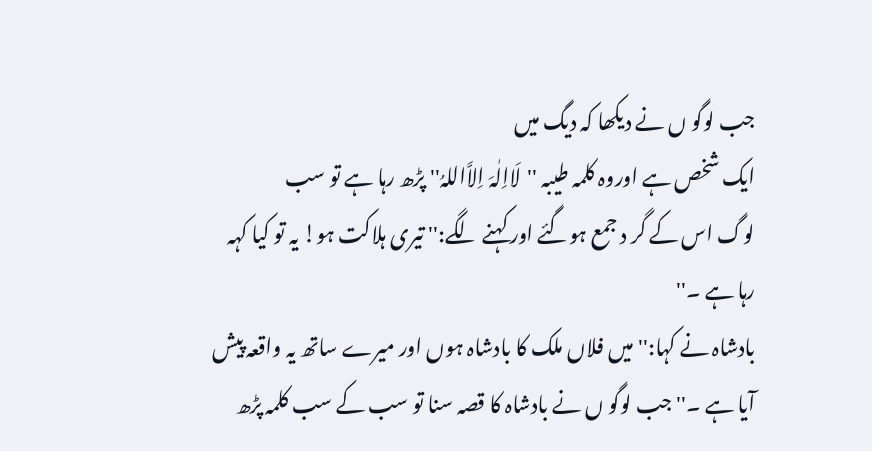جب لوگو ں نے دیکھا کہ دیگ میں
ایک شخص ہے اوروہ کلمہ طیبہ ''لَااِلٰہَ اِلاَّاللہُ'' پڑھ رہا ہے تو سب
لوگ اس کے گر د جمع ہوگئے اور کہنے لگے:'' تیری ہلاکت ہو! یہ تو کیا کہہ
رہا ہے ۔''
بادشاہ نے کہا:''میں فلاں ملک کا بادشاہ ہوں اور میرے ساتھ یہ واقعہ پیش
آیا ہے ۔''جب لوگو ں نے بادشاہ کا قصہ سنا تو سب کے سب کلمہ پڑھ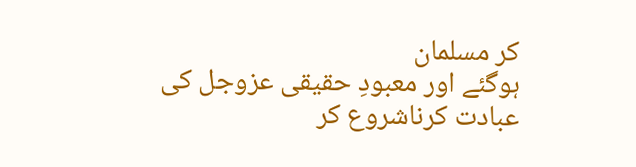کر مسلمان
ہوگئے اور معبودِ حقیقی عزوجل کی عبادت کرناشروع کر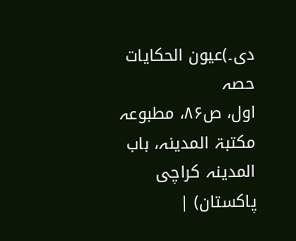دی۔)عیون الحکایات حصہ
اول، ص۸۶، مطبوعہ مکتبۃ المدینہ، باب المدینہ کراچی پاکستان) |